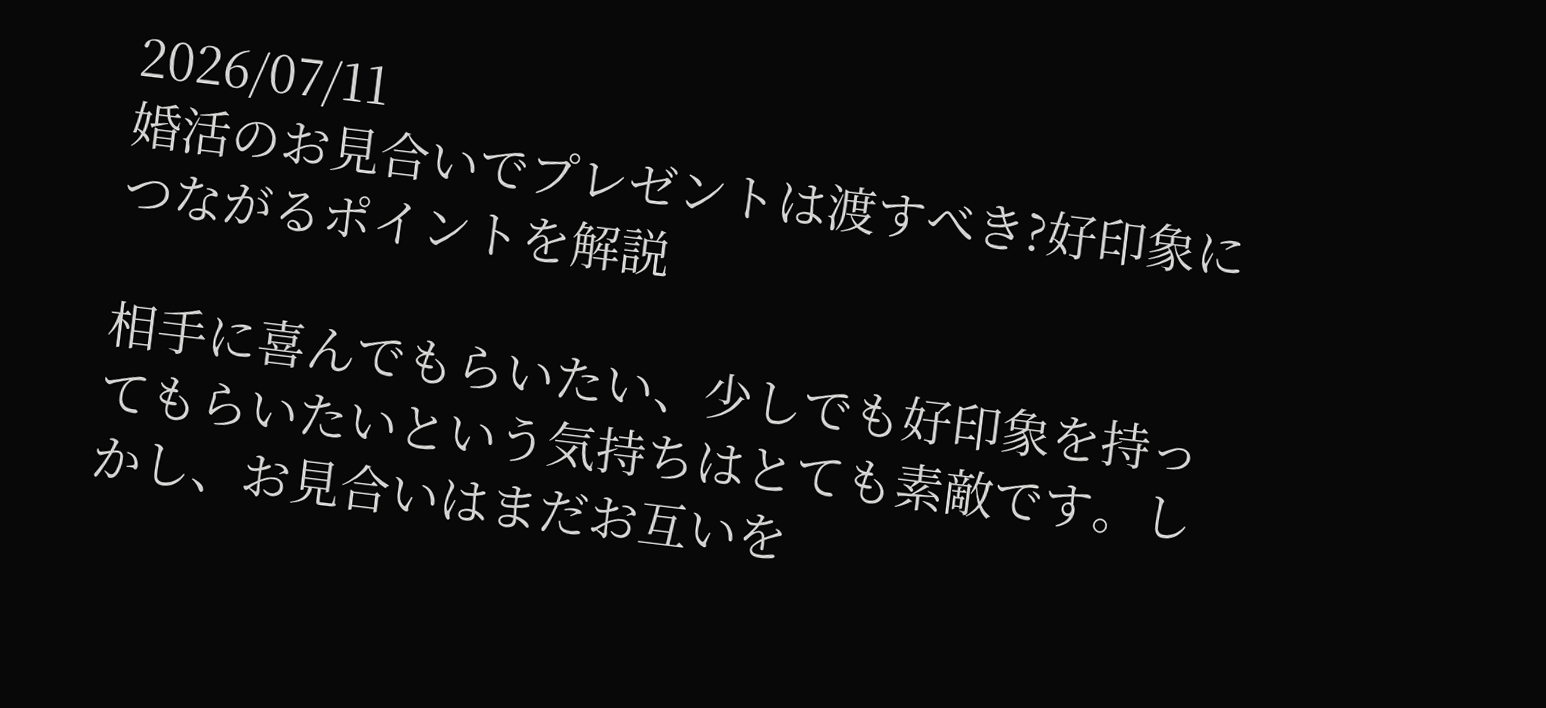2026/07/11
婚活のお見合いでプレゼントは渡すべき?好印象につながるポイントを解説

相手に喜んでもらいたい、少しでも好印象を持ってもらいたいという気持ちはとても素敵です。しかし、お見合いはまだお互いを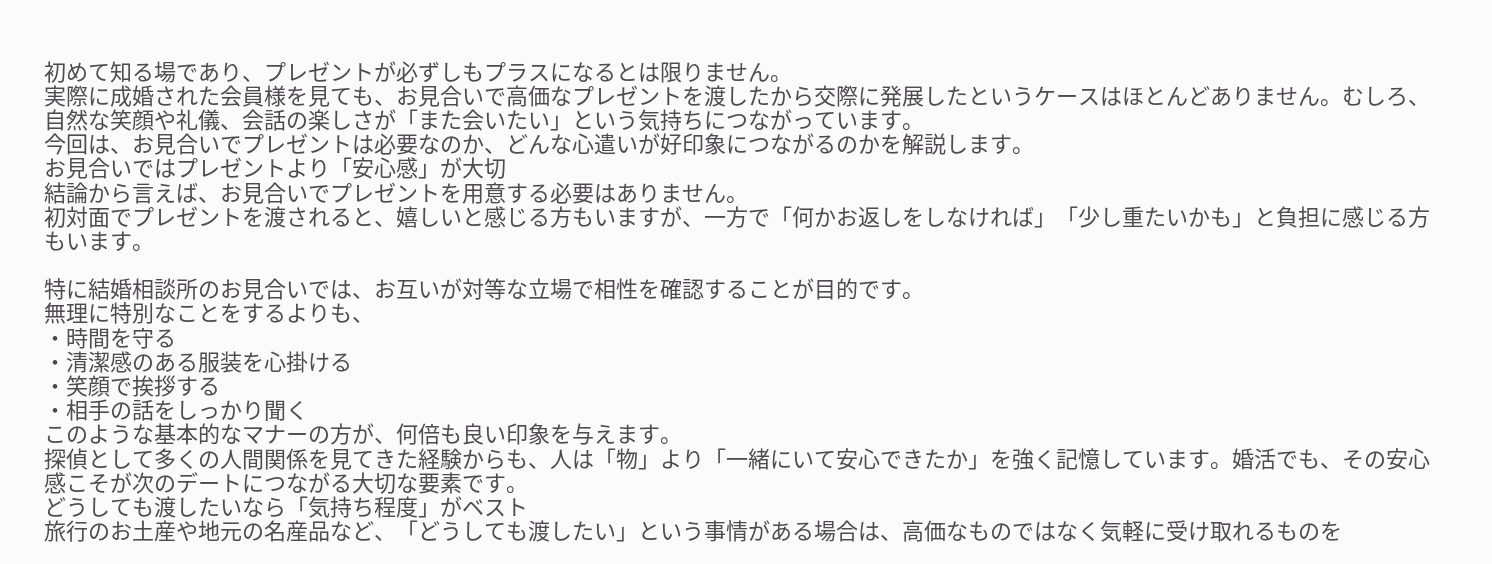初めて知る場であり、プレゼントが必ずしもプラスになるとは限りません。
実際に成婚された会員様を見ても、お見合いで高価なプレゼントを渡したから交際に発展したというケースはほとんどありません。むしろ、自然な笑顔や礼儀、会話の楽しさが「また会いたい」という気持ちにつながっています。
今回は、お見合いでプレゼントは必要なのか、どんな心遣いが好印象につながるのかを解説します。
お見合いではプレゼントより「安心感」が大切
結論から言えば、お見合いでプレゼントを用意する必要はありません。
初対面でプレゼントを渡されると、嬉しいと感じる方もいますが、一方で「何かお返しをしなければ」「少し重たいかも」と負担に感じる方もいます。

特に結婚相談所のお見合いでは、お互いが対等な立場で相性を確認することが目的です。
無理に特別なことをするよりも、
・時間を守る
・清潔感のある服装を心掛ける
・笑顔で挨拶する
・相手の話をしっかり聞く
このような基本的なマナーの方が、何倍も良い印象を与えます。
探偵として多くの人間関係を見てきた経験からも、人は「物」より「一緒にいて安心できたか」を強く記憶しています。婚活でも、その安心感こそが次のデートにつながる大切な要素です。
どうしても渡したいなら「気持ち程度」がベスト
旅行のお土産や地元の名産品など、「どうしても渡したい」という事情がある場合は、高価なものではなく気軽に受け取れるものを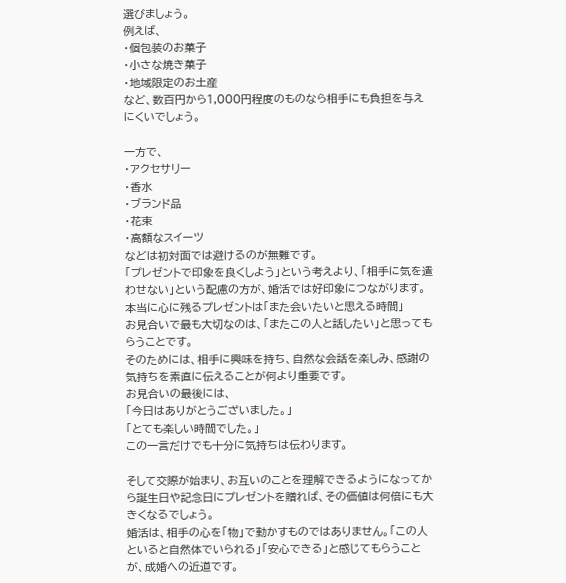選びましょう。
例えば、
・個包装のお菓子
・小さな焼き菓子
・地域限定のお土産
など、数百円から1,000円程度のものなら相手にも負担を与えにくいでしょう。

一方で、
・アクセサリー
・香水
・ブランド品
・花束
・高額なスイーツ
などは初対面では避けるのが無難です。
「プレゼントで印象を良くしよう」という考えより、「相手に気を遣わせない」という配慮の方が、婚活では好印象につながります。
本当に心に残るプレゼントは「また会いたいと思える時間」
お見合いで最も大切なのは、「またこの人と話したい」と思ってもらうことです。
そのためには、相手に興味を持ち、自然な会話を楽しみ、感謝の気持ちを素直に伝えることが何より重要です。
お見合いの最後には、
「今日はありがとうございました。」
「とても楽しい時間でした。」
この一言だけでも十分に気持ちは伝わります。

そして交際が始まり、お互いのことを理解できるようになってから誕生日や記念日にプレゼントを贈れば、その価値は何倍にも大きくなるでしょう。
婚活は、相手の心を「物」で動かすものではありません。「この人といると自然体でいられる」「安心できる」と感じてもらうことが、成婚への近道です。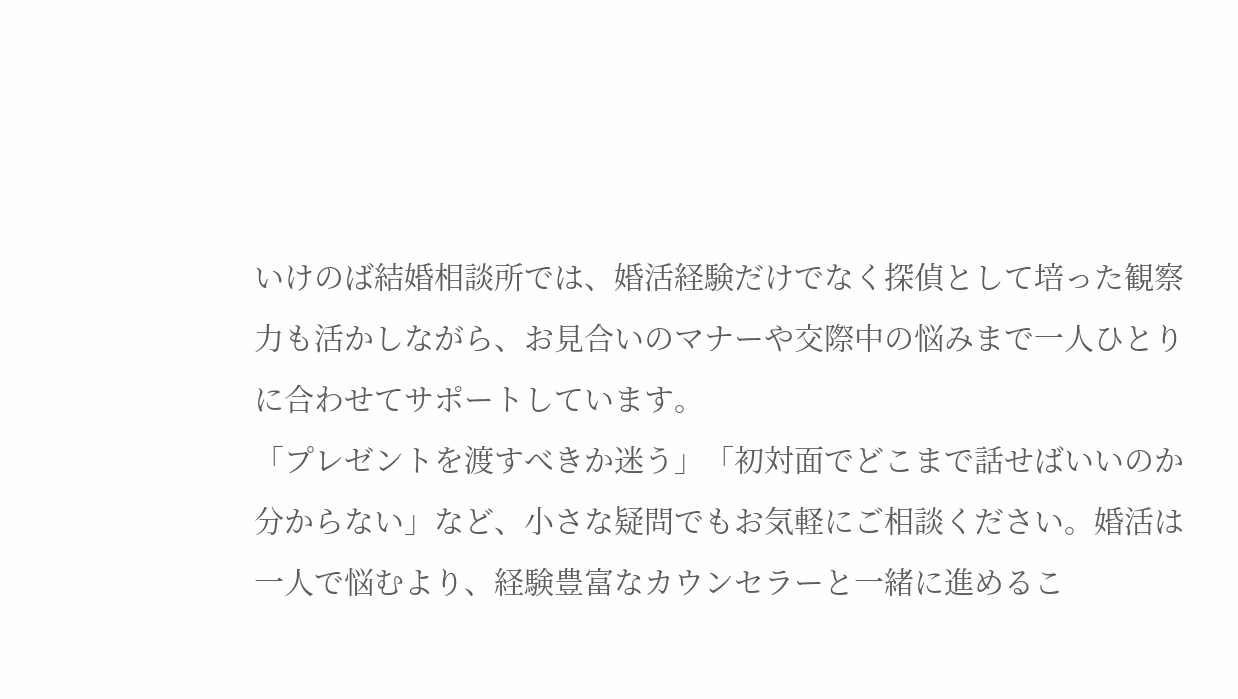いけのば結婚相談所では、婚活経験だけでなく探偵として培った観察力も活かしながら、お見合いのマナーや交際中の悩みまで一人ひとりに合わせてサポートしています。
「プレゼントを渡すべきか迷う」「初対面でどこまで話せばいいのか分からない」など、小さな疑問でもお気軽にご相談ください。婚活は一人で悩むより、経験豊富なカウンセラーと一緒に進めるこ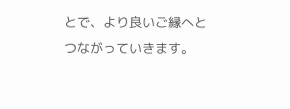とで、より良いご縁へとつながっていきます。